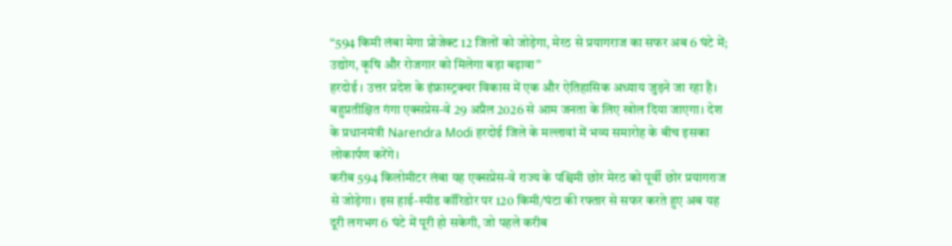“594 किमी लंबा मेगा प्रोजेक्ट 12 जिलों को जोड़ेगा, मेरठ से प्रयागराज का सफर अब 6 घंटे में; उद्योग, कृषि और रोजगार को मिलेगा बड़ा बढ़ावा”
हरदोई । उत्तर प्रदेश के इंफ्रास्ट्रक्चर विकास में एक और ऐतिहासिक अध्याय जुड़ने जा रहा है। बहुप्रतीक्षित गंगा एक्सप्रेस-वे 29 अप्रैल 2026 से आम जनता के लिए खोल दिया जाएगा। देश के प्रधानमंत्री Narendra Modi हरदोई जिले के मल्लावां में भव्य समारोह के बीच इसका लोकार्पण करेंगे।
करीब 594 किलोमीटर लंबा यह एक्सप्रेस-वे राज्य के पश्चिमी छोर मेरठ को पूर्वी छोर प्रयागराज से जोड़ेगा। इस हाई-स्पीड कॉरिडोर पर 120 किमी/घंटा की रफ्तार से सफर करते हुए अब यह दूरी लगभग 6 घंटे में पूरी हो सकेगी, जो पहले करीब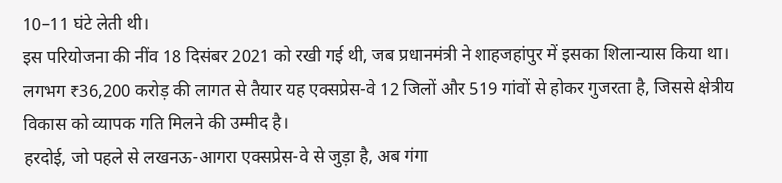10–11 घंटे लेती थी।
इस परियोजना की नींव 18 दिसंबर 2021 को रखी गई थी, जब प्रधानमंत्री ने शाहजहांपुर में इसका शिलान्यास किया था। लगभग ₹36,200 करोड़ की लागत से तैयार यह एक्सप्रेस-वे 12 जिलों और 519 गांवों से होकर गुजरता है, जिससे क्षेत्रीय विकास को व्यापक गति मिलने की उम्मीद है।
हरदोई, जो पहले से लखनऊ-आगरा एक्सप्रेस-वे से जुड़ा है, अब गंगा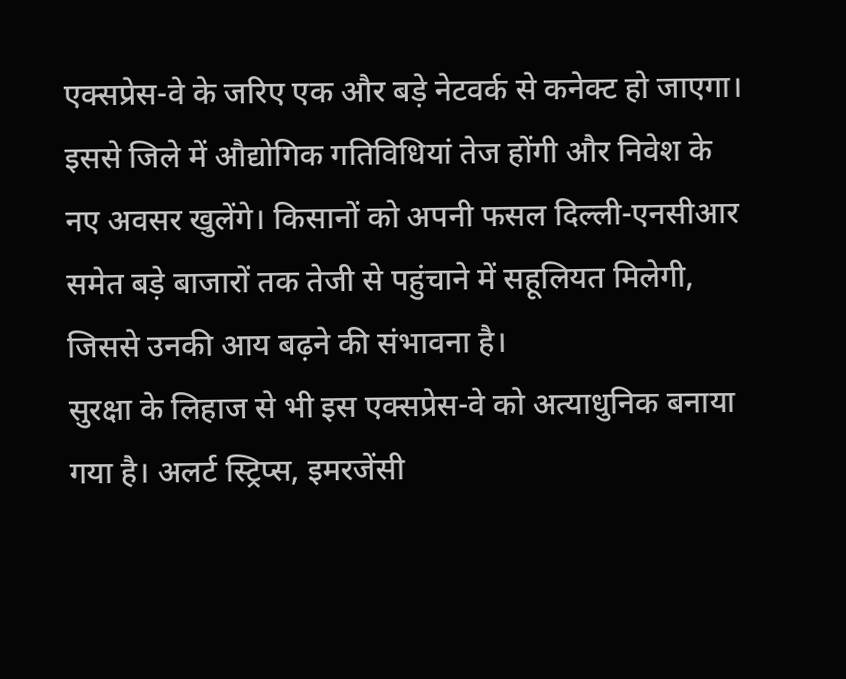एक्सप्रेस-वे के जरिए एक और बड़े नेटवर्क से कनेक्ट हो जाएगा। इससे जिले में औद्योगिक गतिविधियां तेज होंगी और निवेश के नए अवसर खुलेंगे। किसानों को अपनी फसल दिल्ली-एनसीआर समेत बड़े बाजारों तक तेजी से पहुंचाने में सहूलियत मिलेगी, जिससे उनकी आय बढ़ने की संभावना है।
सुरक्षा के लिहाज से भी इस एक्सप्रेस-वे को अत्याधुनिक बनाया गया है। अलर्ट स्ट्रिप्स, इमरजेंसी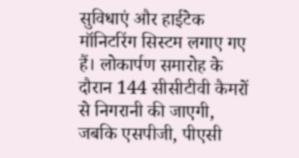सुविधाएं और हाईटेक मॉनिटरिंग सिस्टम लगाए गए हैं। लोकार्पण समारोह के दौरान 144 सीसीटीवी कैमरों से निगरानी की जाएगी, जबकि एसपीजी, पीएसी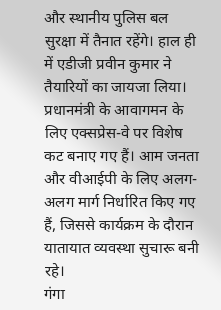और स्थानीय पुलिस बल सुरक्षा में तैनात रहेंगे। हाल ही में एडीजी प्रवीन कुमार ने तैयारियों का जायजा लिया।
प्रधानमंत्री के आवागमन के लिए एक्सप्रेस-वे पर विशेष कट बनाए गए हैं। आम जनता और वीआईपी के लिए अलग-अलग मार्ग निर्धारित किए गए हैं, जिससे कार्यक्रम के दौरान यातायात व्यवस्था सुचारू बनी रहे।
गंगा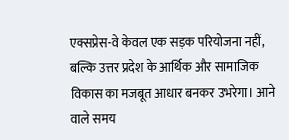एक्सप्रेस-वे केवल एक सड़क परियोजना नहीं, बल्कि उत्तर प्रदेश के आर्थिक और सामाजिक विकास का मजबूत आधार बनकर उभरेगा। आने वाले समय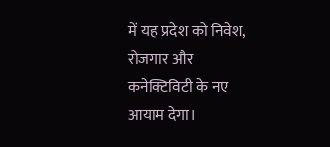में यह प्रदेश को निवेश, रोजगार और कनेक्टिविटी के नए आयाम देगा।